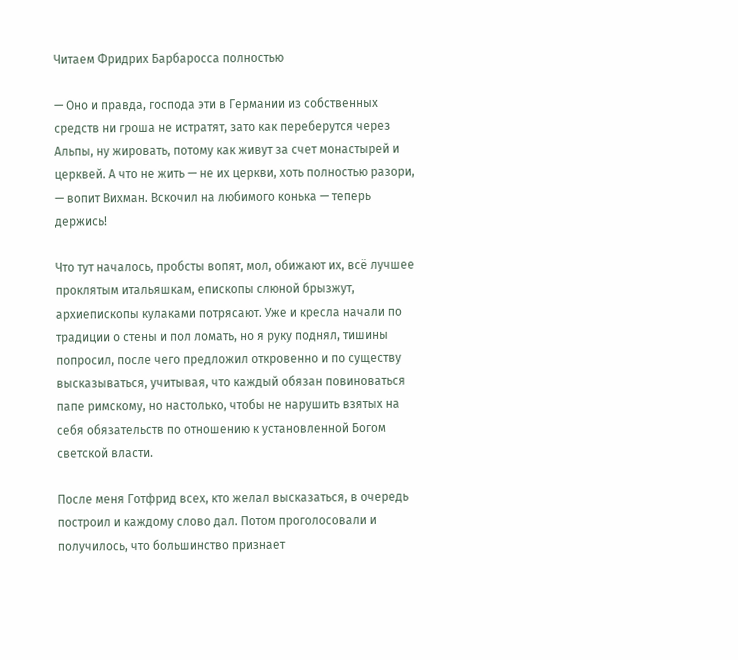Читаем Фридрих Барбаросса полностью

— Оно и правда, господа эти в Германии из собственных средств ни гроша не истратят, зато как переберутся через Альпы, ну жировать, потому как живут за счет монастырей и церквей. А что не жить — не их церкви, хоть полностью разори, — вопит Вихман. Вскочил на любимого конька — теперь держись!

Что тут началось, пробсты вопят, мол, обижают их, всё лучшее проклятым итальяшкам, епископы слюной брызжут, архиепископы кулаками потрясают. Уже и кресла начали по традиции о стены и пол ломать, но я руку поднял, тишины попросил, после чего предложил откровенно и по существу высказываться, учитывая, что каждый обязан повиноваться папе римскому, но настолько, чтобы не нарушить взятых на себя обязательств по отношению к установленной Богом светской власти.

После меня Готфрид всех, кто желал высказаться, в очередь построил и каждому слово дал. Потом проголосовали и получилось, что большинство признает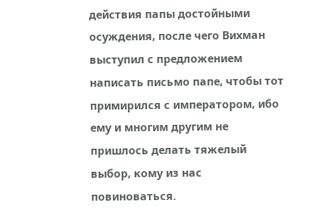действия папы достойными осуждения, после чего Вихман выступил с предложением написать письмо папе, чтобы тот примирился с императором, ибо ему и многим другим не пришлось делать тяжелый выбор, кому из нас повиноваться.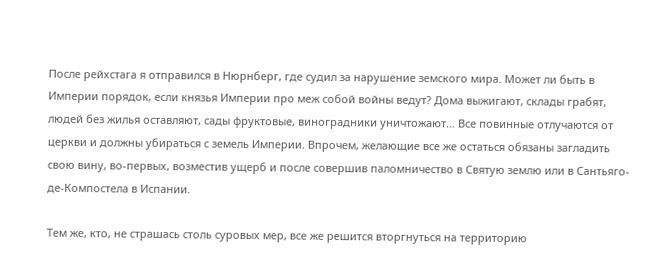После рейхстага я отправился в Нюрнберг, где судил за нарушение земского мира. Может ли быть в Империи порядок, если князья Империи про меж собой войны ведут? Дома выжигают, склады грабят, людей без жилья оставляют, сады фруктовые, виноградники уничтожают… Все повинные отлучаются от церкви и должны убираться с земель Империи. Впрочем, желающие все же остаться обязаны загладить свою вину, во-первых, возместив ущерб и после совершив паломничество в Святую землю или в Сантьяго-де-Компостела в Испании.

Тем же, кто, не страшась столь суровых мер, все же решится вторгнуться на территорию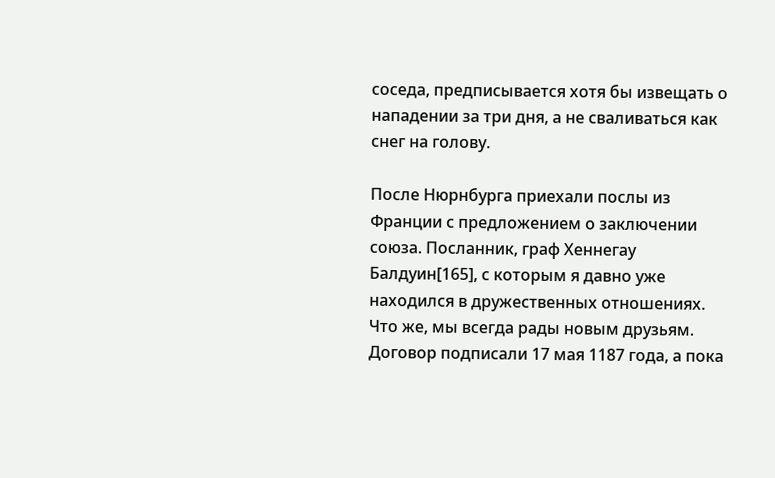соседа, предписывается хотя бы извещать о нападении за три дня, а не сваливаться как снег на голову.

После Нюрнбурга приехали послы из Франции с предложением о заключении союза. Посланник, граф Хеннегау Балдуин[165], с которым я давно уже находился в дружественных отношениях. Что же, мы всегда рады новым друзьям. Договор подписали 17 мая 1187 года, а пока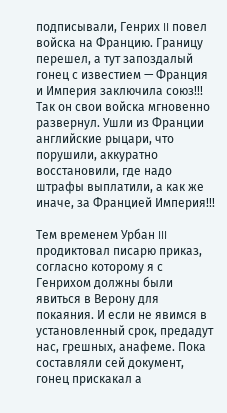подписывали, Генрих II повел войска на Францию. Границу перешел, а тут запоздалый гонец с известием — Франция и Империя заключила союз!!! Так он свои войска мгновенно развернул. Ушли из Франции английские рыцари, что порушили, аккуратно восстановили, где надо штрафы выплатили, а как же иначе, за Францией Империя!!!

Тем временем Урбан III продиктовал писарю приказ, согласно которому я с Генрихом должны были явиться в Верону для покаяния. И если не явимся в установленный срок, предадут нас, грешных, анафеме. Пока составляли сей документ, гонец прискакал а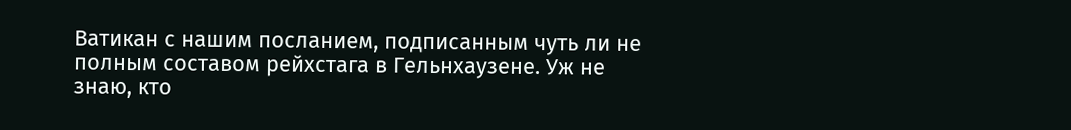Ватикан с нашим посланием, подписанным чуть ли не полным составом рейхстага в Гельнхаузене. Уж не знаю, кто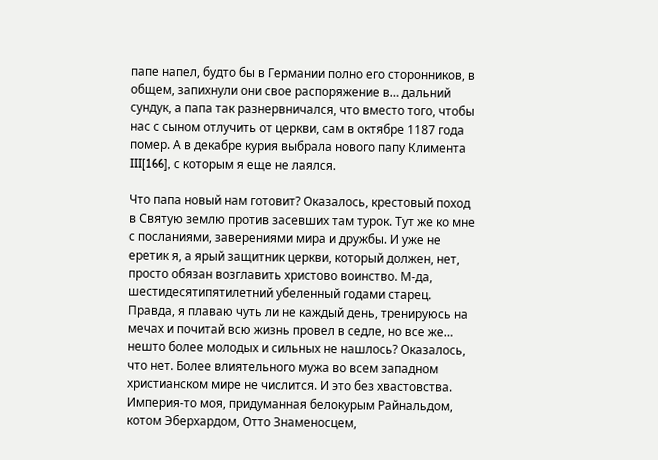папе напел, будто бы в Германии полно его сторонников, в общем, запихнули они свое распоряжение в… дальний сундук, а папа так разнервничался, что вместо того, чтобы нас с сыном отлучить от церкви, сам в октябре 1187 года помер. А в декабре курия выбрала нового папу Климента III[166], с которым я еще не лаялся.

Что папа новый нам готовит? Оказалось, крестовый поход в Святую землю против засевших там турок. Тут же ко мне с посланиями, заверениями мира и дружбы. И уже не еретик я, а ярый защитник церкви, который должен, нет, просто обязан возглавить христово воинство. М-да, шестидесятипятилетний убеленный годами старец. Правда, я плаваю чуть ли не каждый день, тренируюсь на мечах и почитай всю жизнь провел в седле, но все же… нешто более молодых и сильных не нашлось? Оказалось, что нет. Более влиятельного мужа во всем западном христианском мире не числится. И это без хвастовства. Империя-то моя, придуманная белокурым Райнальдом, котом Эберхардом, Отто Знаменосцем,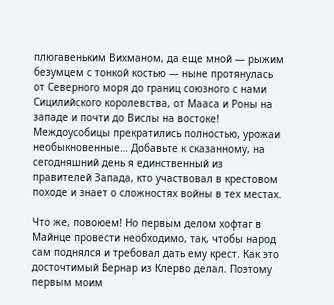плюгавеньким Вихманом, да еще мной — рыжим безумцем с тонкой костью — ныне протянулась от Северного моря до границ союзного с нами Сицилийского королевства, от Мааса и Роны на западе и почти до Вислы на востоке! Междоусобицы прекратились полностью, урожаи необыкновенные… Добавьте к сказанному, на сегодняшний день я единственный из правителей Запада, кто участвовал в крестовом походе и знает о сложностях войны в тех местах.

Что же, повоюем! Но первым делом хофтаг в Майнце провести необходимо, так, чтобы народ сам поднялся и требовал дать ему крест. Как это досточтимый Бернар из Клерво делал. Поэтому первым моим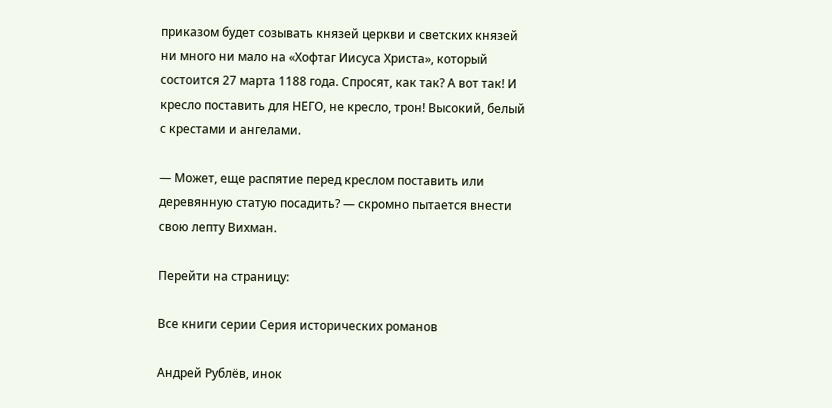приказом будет созывать князей церкви и светских князей ни много ни мало на «Хофтаг Иисуса Христа», который состоится 27 марта 1188 года. Спросят, как так? А вот так! И кресло поставить для НЕГО, не кресло, трон! Высокий, белый с крестами и ангелами.

— Может, еще распятие перед креслом поставить или деревянную статую посадить? — скромно пытается внести свою лепту Вихман.

Перейти на страницу:

Все книги серии Серия исторических романов

Андрей Рублёв, инок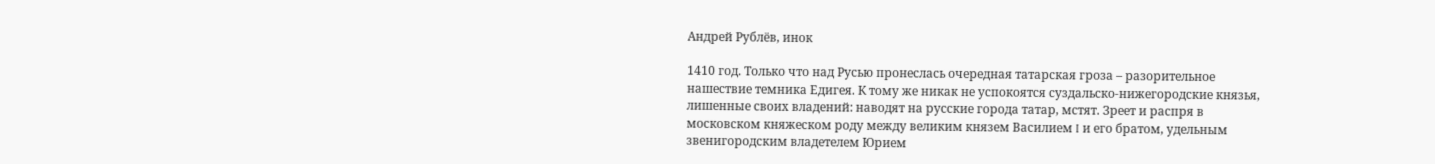Андрей Рублёв, инок

1410 год. Только что над Русью пронеслась очередная татарская гроза – разорительное нашествие темника Едигея. К тому же никак не успокоятся суздальско-нижегородские князья, лишенные своих владений: наводят на русские города татар, мстят. Зреет и распря в московском княжеском роду между великим князем Василием I и его братом, удельным звенигородским владетелем Юрием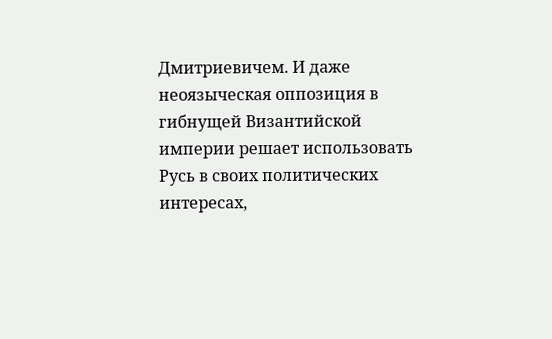Дмитриевичем. И даже неоязыческая оппозиция в гибнущей Византийской империи решает использовать Русь в своих политических интересах,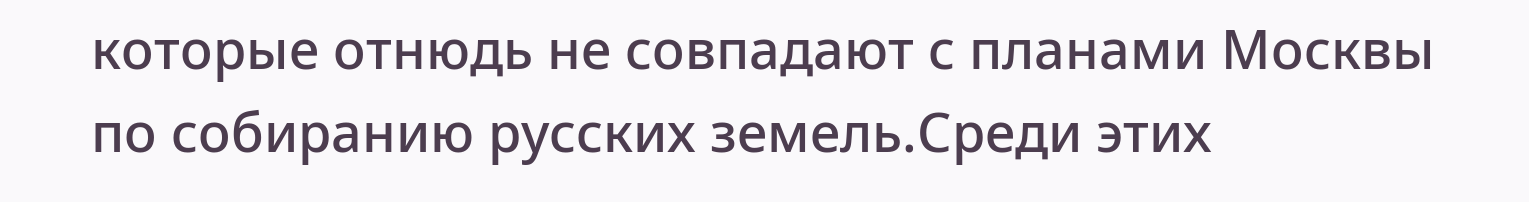которые отнюдь не совпадают с планами Москвы по собиранию русских земель.Среди этих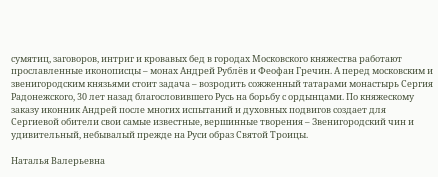сумятиц, заговоров, интриг и кровавых бед в городах Московского княжества работают прославленные иконописцы – монах Андрей Рублёв и Феофан Гречин. А перед московским и звенигородским князьями стоит задача – возродить сожженный татарами монастырь Сергия Радонежского, 30 лет назад благословившего Русь на борьбу с ордынцами. По княжескому заказу иконник Андрей после многих испытаний и духовных подвигов создает для Сергиевой обители свои самые известные, вершинные творения – Звенигородский чин и удивительный, небывалый прежде на Руси образ Святой Троицы.

Наталья Валерьевна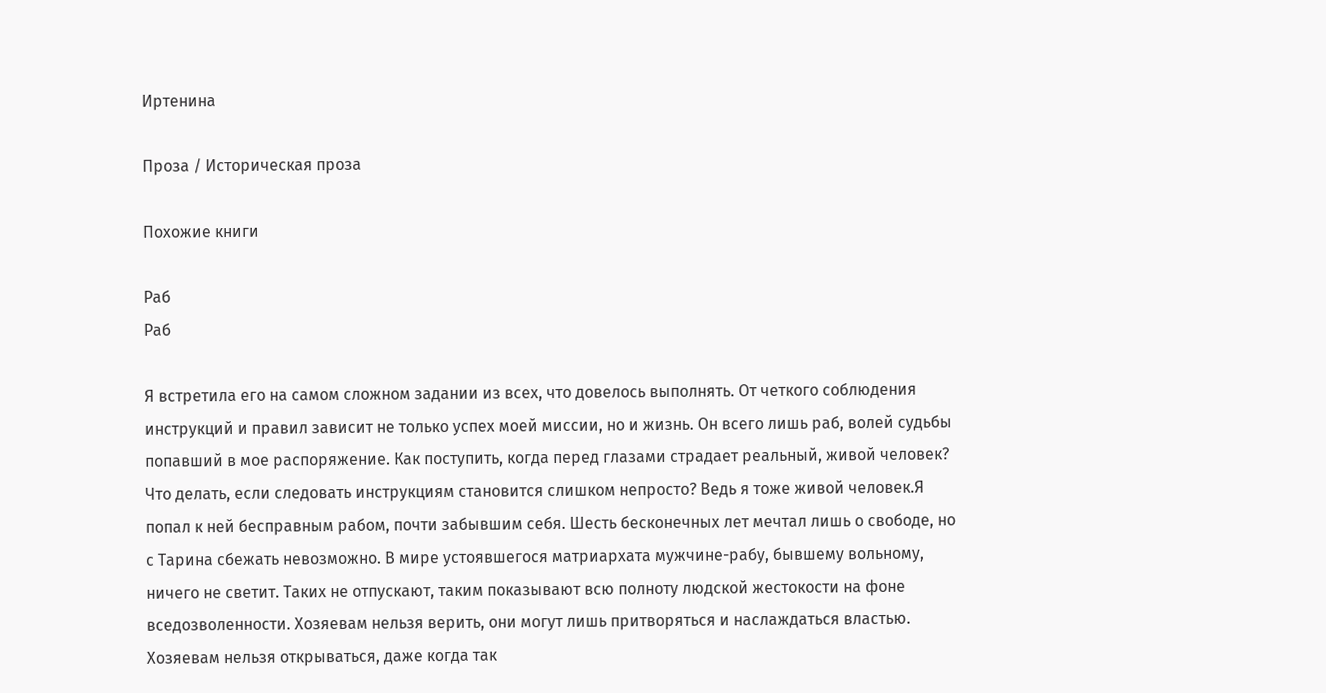Иртенина

Проза / Историческая проза

Похожие книги

Раб
Раб

Я встретила его на самом сложном задании из всех, что довелось выполнять. От четкого соблюдения инструкций и правил зависит не только успех моей миссии, но и жизнь. Он всего лишь раб, волей судьбы попавший в мое распоряжение. Как поступить, когда перед глазами страдает реальный, живой человек? Что делать, если следовать инструкциям становится слишком непросто? Ведь я тоже живой человек.Я попал к ней бесправным рабом, почти забывшим себя. Шесть бесконечных лет мечтал лишь о свободе, но с Тарина сбежать невозможно. В мире устоявшегося матриархата мужчине-рабу, бывшему вольному, ничего не светит. Таких не отпускают, таким показывают всю полноту людской жестокости на фоне вседозволенности. Хозяевам нельзя верить, они могут лишь притворяться и наслаждаться властью. Хозяевам нельзя открываться, даже когда так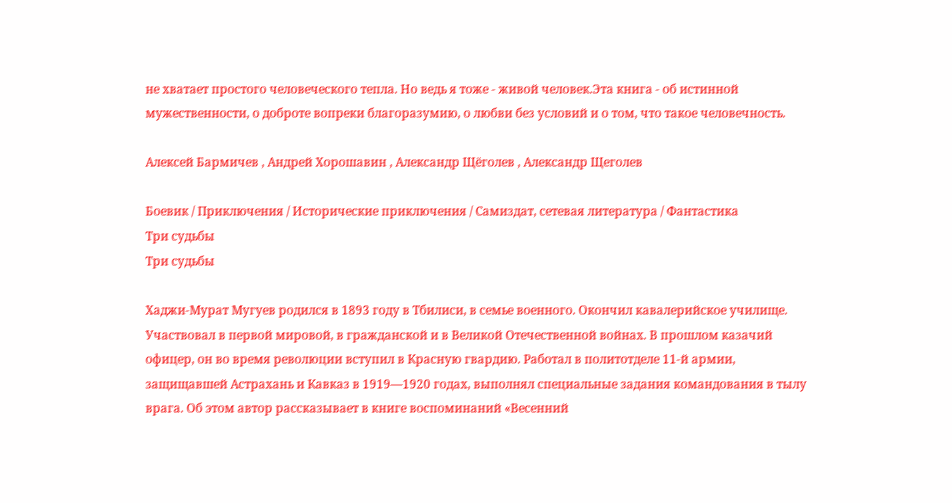не хватает простого человеческого тепла. Но ведь я тоже - живой человек.Эта книга - об истинной мужественности, о доброте вопреки благоразумию, о любви без условий и о том, что такое человечность.

Алексей Бармичев , Андрей Хорошавин , Александр Щёголев , Александр Щеголев

Боевик / Приключения / Исторические приключения / Самиздат, сетевая литература / Фантастика
Три судьбы
Три судьбы

Хаджи-Мурат Мугуев родился в 1893 году в Тбилиси, в семье военного. Окончил кавалерийское училище. Участвовал в первой мировой, в гражданской и в Великой Отечественной войнах. В прошлом казачий офицер, он во время революции вступил в Красную гвардию. Работал в политотделе 11-й армии, защищавшей Астрахань и Кавказ в 1919—1920 годах, выполнял специальные задания командования в тылу врага. Об этом автор рассказывает в книге воспоминаний «Весенний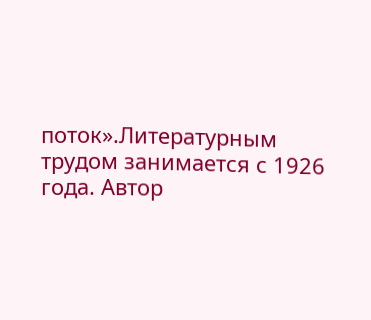поток».Литературным трудом занимается с 1926 года. Автор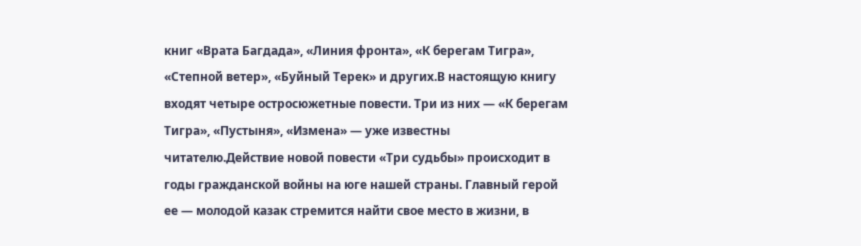книг «Врата Багдада», «Линия фронта», «К берегам Тигра», «Степной ветер», «Буйный Терек» и других.В настоящую книгу входят четыре остросюжетные повести. Три из них — «К берегам Тигра», «Пустыня», «Измена» — уже известны читателю.Действие новой повести «Три судьбы» происходит в годы гражданской войны на юге нашей страны. Главный герой ее — молодой казак стремится найти свое место в жизни, в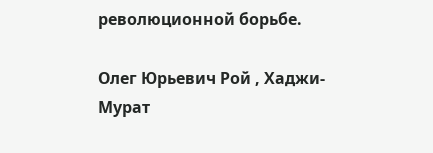революционной борьбе.

Олег Юрьевич Рой , Хаджи-Мурат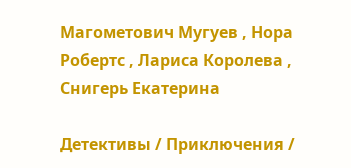Магометович Мугуев , Нора Робертс , Лариса Королева , Снигерь Екатерина

Детективы / Приключения /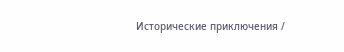Исторические приключения /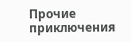Прочие приключения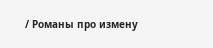/ Романы про измену